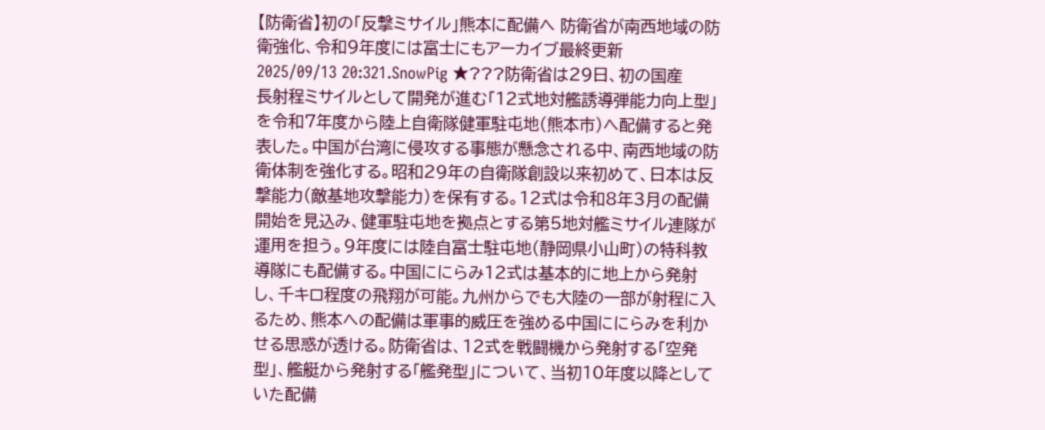【防衛省】初の「反撃ミサイル」熊本に配備へ 防衛省が南西地域の防衛強化、令和9年度には富士にもアーカイブ最終更新 2025/09/13 20:321.SnowPig ★???防衛省は29日、初の国産長射程ミサイルとして開発が進む「12式地対艦誘導弾能力向上型」を令和7年度から陸上自衛隊健軍駐屯地(熊本市)へ配備すると発表した。中国が台湾に侵攻する事態が懸念される中、南西地域の防衛体制を強化する。昭和29年の自衛隊創設以来初めて、日本は反撃能力(敵基地攻撃能力)を保有する。12式は令和8年3月の配備開始を見込み、健軍駐屯地を拠点とする第5地対艦ミサイル連隊が運用を担う。9年度には陸自富士駐屯地(静岡県小山町)の特科教導隊にも配備する。中国ににらみ12式は基本的に地上から発射し、千キロ程度の飛翔が可能。九州からでも大陸の一部が射程に入るため、熊本への配備は軍事的威圧を強める中国ににらみを利かせる思惑が透ける。防衛省は、12式を戦闘機から発射する「空発型」、艦艇から発射する「艦発型」について、当初10年度以降としていた配備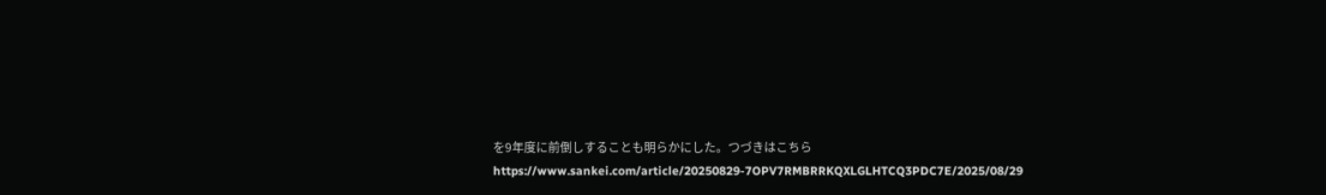を9年度に前倒しすることも明らかにした。つづきはこちらhttps://www.sankei.com/article/20250829-7OPV7RMBRRKQXLGLHTCQ3PDC7E/2025/08/29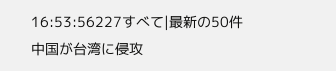16:53:56227すべて|最新の50件
中国が台湾に侵攻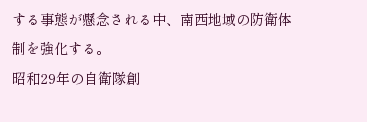する事態が懸念される中、南西地域の防衛体制を強化する。
昭和29年の自衛隊創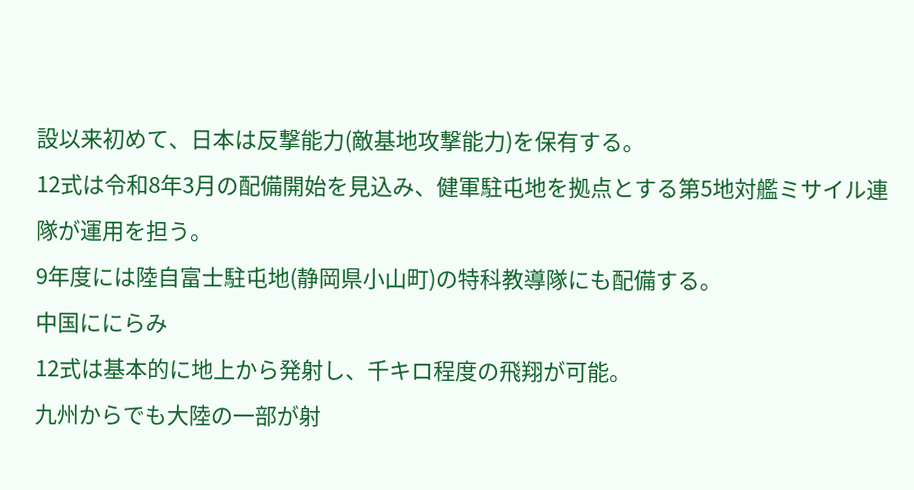設以来初めて、日本は反撃能力(敵基地攻撃能力)を保有する。
12式は令和8年3月の配備開始を見込み、健軍駐屯地を拠点とする第5地対艦ミサイル連隊が運用を担う。
9年度には陸自富士駐屯地(静岡県小山町)の特科教導隊にも配備する。
中国ににらみ
12式は基本的に地上から発射し、千キロ程度の飛翔が可能。
九州からでも大陸の一部が射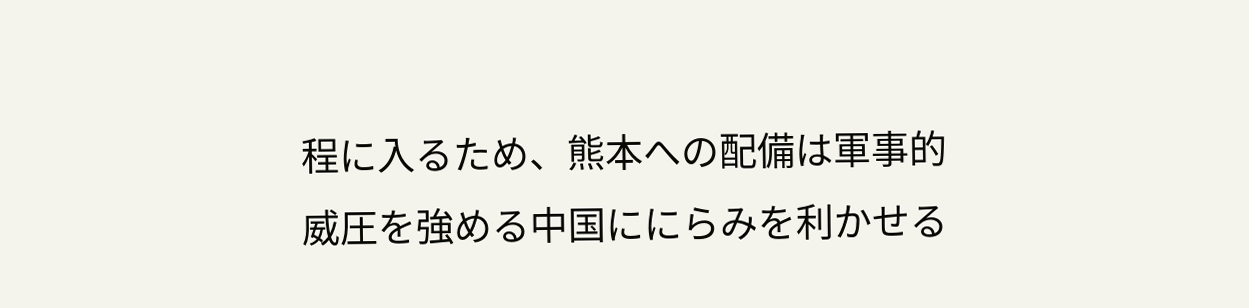程に入るため、熊本への配備は軍事的威圧を強める中国ににらみを利かせる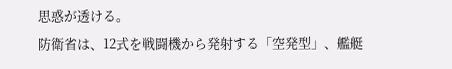思惑が透ける。
防衛省は、12式を戦闘機から発射する「空発型」、艦艇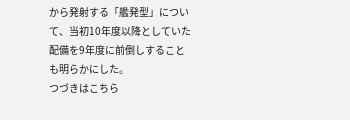から発射する「艦発型」について、当初10年度以降としていた配備を9年度に前倒しすることも明らかにした。
つづきはこちら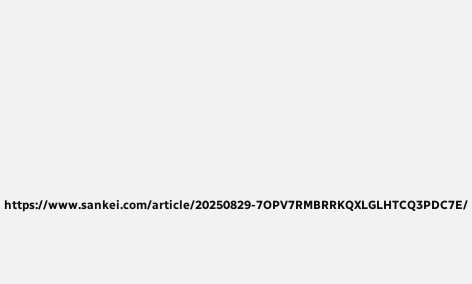https://www.sankei.com/article/20250829-7OPV7RMBRRKQXLGLHTCQ3PDC7E/